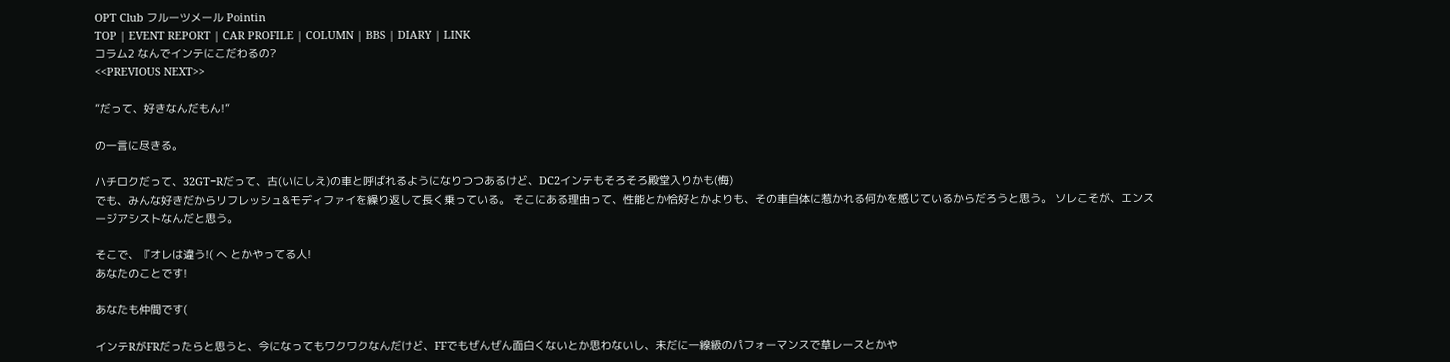OPT Club フルーツメール Pointin
TOP | EVENT REPORT | CAR PROFILE | COLUMN | BBS | DIARY | LINK
コラム2 なんでインテにこだわるの?
<<PREVIOUS NEXT>>

”だって、好きなんだもん!”

の一言に尽きる。

ハチロクだって、32GT−Rだって、古(いにしえ)の車と呼ばれるようになりつつあるけど、DC2インテもそろそろ殿堂入りかも(悔)
でも、みんな好きだからリフレッシュ&モディファイを繰り返して長く乗っている。 そこにある理由って、性能とか恰好とかよりも、その車自体に惹かれる何かを感じているからだろうと思う。 ソレこそが、エンスージアシストなんだと思う。

そこで、『オレは違う!( へ とかやってる人!
あなたのことです!

あなたも仲間です(

インテRがFRだったらと思うと、今になってもワクワクなんだけど、FFでもぜんぜん面白くないとか思わないし、未だに一線級のパフォーマンスで草レースとかや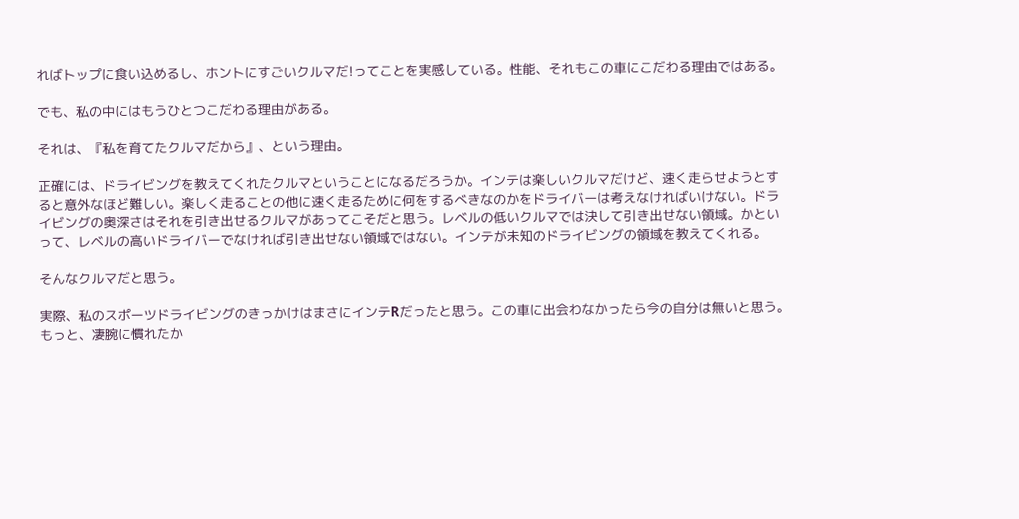ればトップに食い込めるし、ホントにすごいクルマだ!ってことを実感している。性能、それもこの車にこだわる理由ではある。

でも、私の中にはもうひとつこだわる理由がある。

それは、『私を育てたクルマだから』、という理由。

正確には、ドライビングを教えてくれたクルマということになるだろうか。インテは楽しいクルマだけど、速く走らせようとすると意外なほど難しい。楽しく走ることの他に速く走るために何をするべきなのかをドライバーは考えなければいけない。ドライビングの奥深さはそれを引き出せるクルマがあってこそだと思う。レベルの低いクルマでは決して引き出せない領域。かといって、レベルの高いドライバーでなければ引き出せない領域ではない。インテが未知のドライビングの領域を教えてくれる。

そんなクルマだと思う。

実際、私のスポーツドライビングのきっかけはまさにインテRだったと思う。この車に出会わなかったら今の自分は無いと思う。もっと、凄腕に慣れたか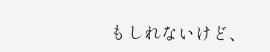もしれないけど、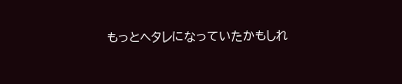もっとヘタレになっていたかもしれ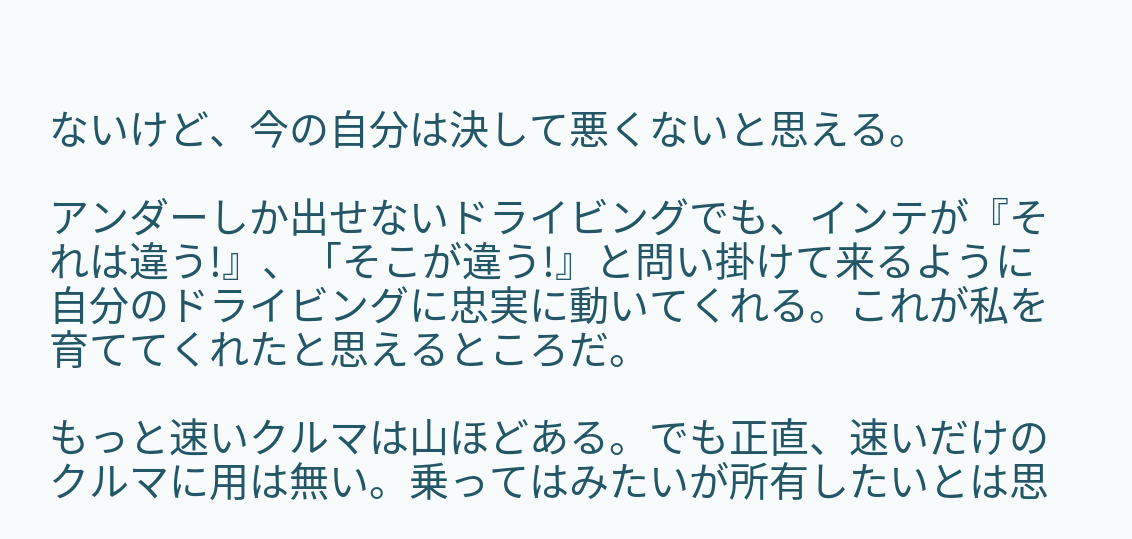ないけど、今の自分は決して悪くないと思える。

アンダーしか出せないドライビングでも、インテが『それは違う!』、「そこが違う!』と問い掛けて来るように自分のドライビングに忠実に動いてくれる。これが私を育ててくれたと思えるところだ。

もっと速いクルマは山ほどある。でも正直、速いだけのクルマに用は無い。乗ってはみたいが所有したいとは思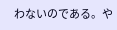わないのである。や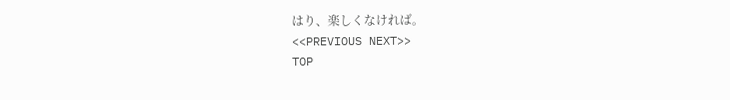はり、楽しくなければ。
<<PREVIOUS NEXT>>
TOP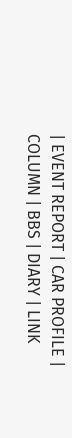| EVENT REPORT | CAR PROFILE | COLUMN | BBS | DIARY | LINK